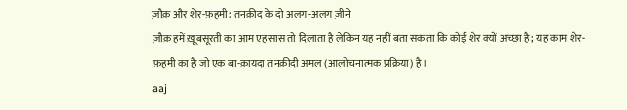ज़ौक़ और शेर-फ़हमी: तनक़ीद के दो अलग-अलग ज़ीने
ज़ौक़ हमें ख़ूबसूरती का आम एहसास तो दिलाता है लेकिन यह नहीं बता सकता कि कोई शेर क्यों अच्छा है; यह काम शेर-फ़हमी का है जो एक बा-क़ायदा तनक़ीदी अमल (आलोचनात्मक प्रक्रिया) है।
aaj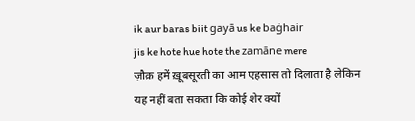ik aur baras biit gayā us ke baġhair
jis ke hote hue hote the zamāne mere
ज़ौक़ हमें ख़ूबसूरती का आम एहसास तो दिलाता है लेकिन यह नहीं बता सकता कि कोई शेर क्यों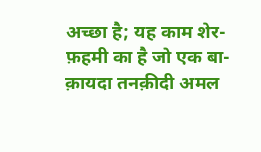अच्छा है; यह काम शेर-फ़हमी का है जो एक बा-क़ायदा तनक़ीदी अमल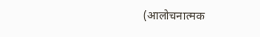(आलोचनात्मक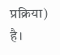प्रक्रिया) है।